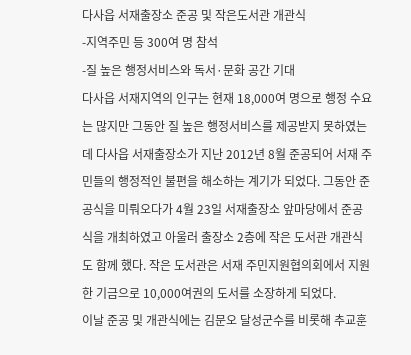다사읍 서재출장소 준공 및 작은도서관 개관식
-지역주민 등 300여 명 참석
-질 높은 행정서비스와 독서·문화 공간 기대
다사읍 서재지역의 인구는 현재 18,000여 명으로 행정 수요는 많지만 그동안 질 높은 행정서비스를 제공받지 못하였는데 다사읍 서재출장소가 지난 2012년 8월 준공되어 서재 주민들의 행정적인 불편을 해소하는 계기가 되었다. 그동안 준공식을 미뤄오다가 4월 23일 서재출장소 앞마당에서 준공식을 개최하였고 아울러 출장소 2층에 작은 도서관 개관식도 함께 했다. 작은 도서관은 서재 주민지원협의회에서 지원한 기금으로 10,000여권의 도서를 소장하게 되었다.
이날 준공 및 개관식에는 김문오 달성군수를 비롯해 추교훈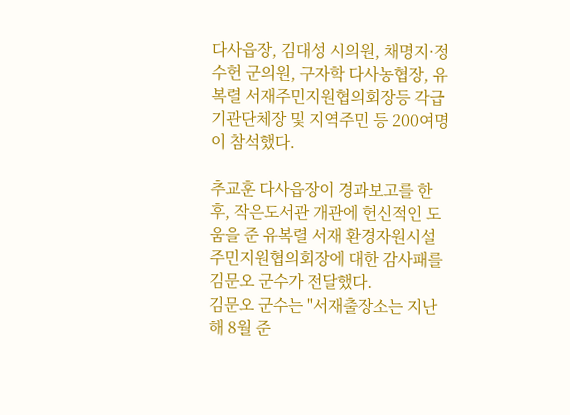다사읍장, 김대성 시의원, 채명지·정수헌 군의원, 구자학 다사농협장, 유복렬 서재주민지원협의회장등 각급 기관단체장 및 지역주민 등 200여명이 참석했다.

추교훈 다사읍장이 경과보고를 한 후, 작은도서관 개관에 헌신적인 도움을 준 유복렬 서재 환경자원시설 주민지원협의회장에 대한 감사패를 김문오 군수가 전달했다.
김문오 군수는 "서재출장소는 지난해 8월 준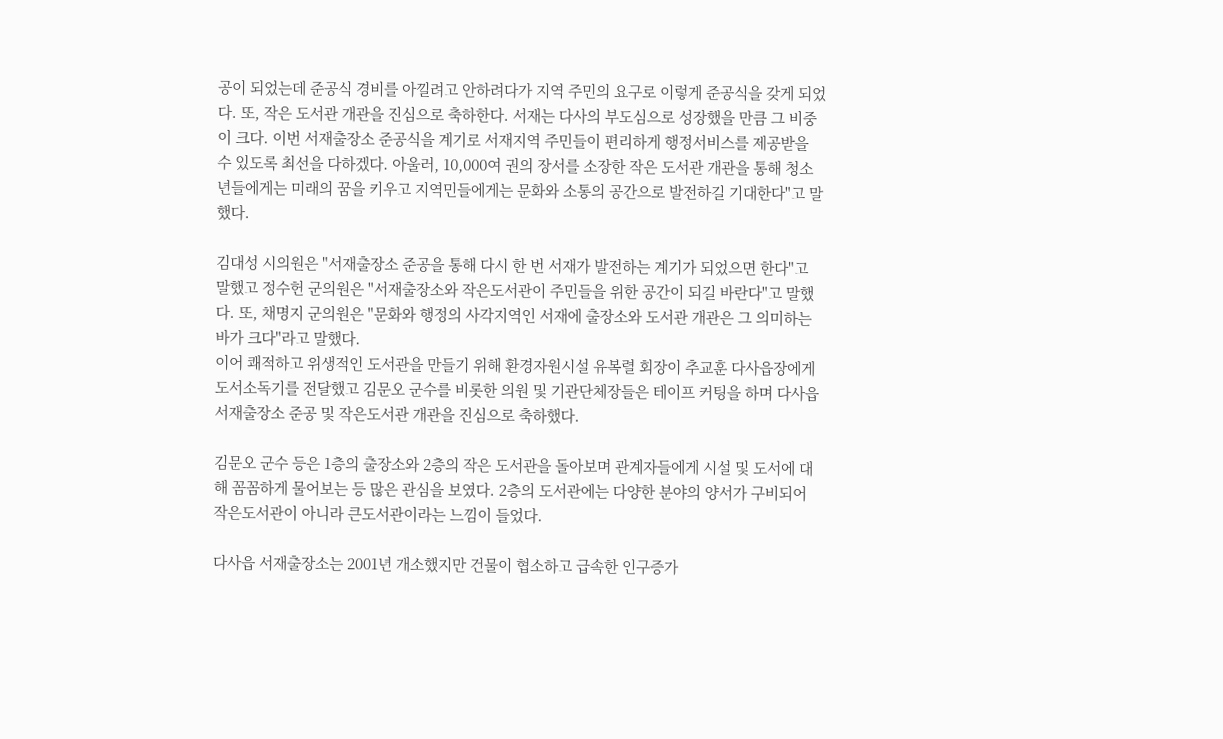공이 되었는데 준공식 경비를 아낄려고 안하려다가 지역 주민의 요구로 이렇게 준공식을 갖게 되었다. 또, 작은 도서관 개관을 진심으로 축하한다. 서재는 다사의 부도심으로 성장했을 만큼 그 비중이 크다. 이번 서재출장소 준공식을 계기로 서재지역 주민들이 편리하게 행정서비스를 제공받을 수 있도록 최선을 다하겠다. 아울러, 10,000여 권의 장서를 소장한 작은 도서관 개관을 통해 청소년들에게는 미래의 꿈을 키우고 지역민들에게는 문화와 소통의 공간으로 발전하길 기대한다"고 말했다.

김대성 시의원은 "서재출장소 준공을 통해 다시 한 번 서재가 발전하는 계기가 되었으면 한다"고 말했고 정수헌 군의원은 "서재출장소와 작은도서관이 주민들을 위한 공간이 되길 바란다"고 말했다. 또, 채명지 군의원은 "문화와 행정의 사각지역인 서재에 출장소와 도서관 개관은 그 의미하는 바가 크다"라고 말했다.
이어 쾌적하고 위생적인 도서관을 만들기 위해 환경자원시설 유복렬 회장이 추교훈 다사읍장에게 도서소독기를 전달했고 김문오 군수를 비롯한 의원 및 기관단체장들은 테이프 커팅을 하며 다사읍 서재출장소 준공 및 작은도서관 개관을 진심으로 축하했다.

김문오 군수 등은 1층의 출장소와 2층의 작은 도서관을 돌아보며 관계자들에게 시설 및 도서에 대해 꼼꼼하게 물어보는 등 많은 관심을 보였다. 2층의 도서관에는 다양한 분야의 양서가 구비되어 작은도서관이 아니라 큰도서관이라는 느낌이 들었다.

다사읍 서재출장소는 2001년 개소했지만 건물이 협소하고 급속한 인구증가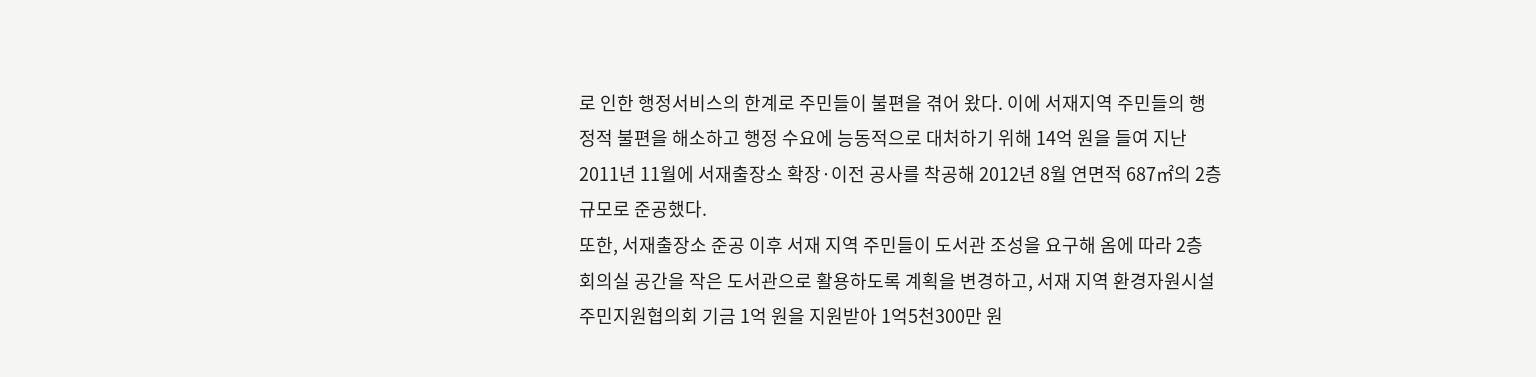로 인한 행정서비스의 한계로 주민들이 불편을 겪어 왔다. 이에 서재지역 주민들의 행정적 불편을 해소하고 행정 수요에 능동적으로 대처하기 위해 14억 원을 들여 지난 2011년 11월에 서재출장소 확장·이전 공사를 착공해 2012년 8월 연면적 687㎡의 2층 규모로 준공했다.
또한, 서재출장소 준공 이후 서재 지역 주민들이 도서관 조성을 요구해 옴에 따라 2층 회의실 공간을 작은 도서관으로 활용하도록 계획을 변경하고, 서재 지역 환경자원시설 주민지원협의회 기금 1억 원을 지원받아 1억5천300만 원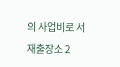의 사업비로 서재출장소 2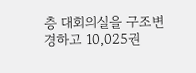층 대회의실을 구조변경하고 10,025권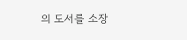의 도서를 소장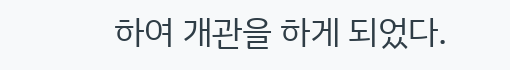하여 개관을 하게 되었다.